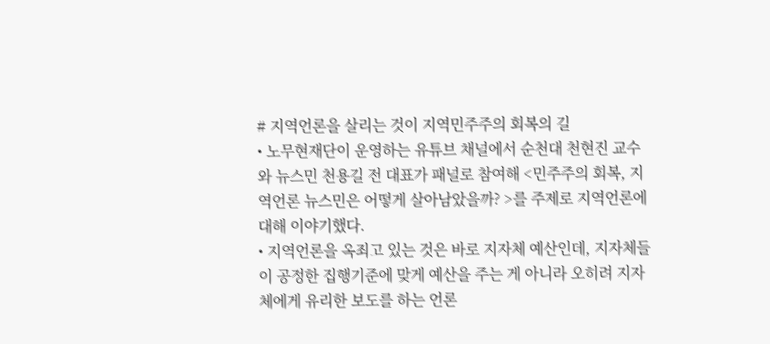# 지역언론을 살리는 것이 지역민주주의 회복의 길
• 노무현재단이 운영하는 유튜브 채널에서 순천대 천현진 교수와 뉴스민 천용길 전 대표가 패널로 참여해 <민주주의 회복, 지역언론 뉴스민은 어떻게 살아남았을까? >를 주제로 지역언론에 대해 이야기했다.
• 지역언론을 옥죄고 있는 것은 바로 지자체 예산인데, 지자체들이 공정한 집행기준에 맞게 예산을 주는 게 아니라 오히려 지자체에게 유리한 보도를 하는 언론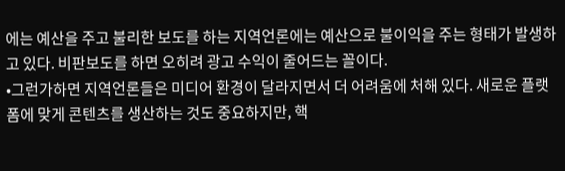에는 예산을 주고 불리한 보도를 하는 지역언론에는 예산으로 불이익을 주는 형태가 발생하고 있다. 비판보도를 하면 오히려 광고 수익이 줄어드는 꼴이다.
•그런가하면 지역언론들은 미디어 환경이 달라지면서 더 어려움에 처해 있다. 새로운 플랫폼에 맞게 콘텐츠를 생산하는 것도 중요하지만, 핵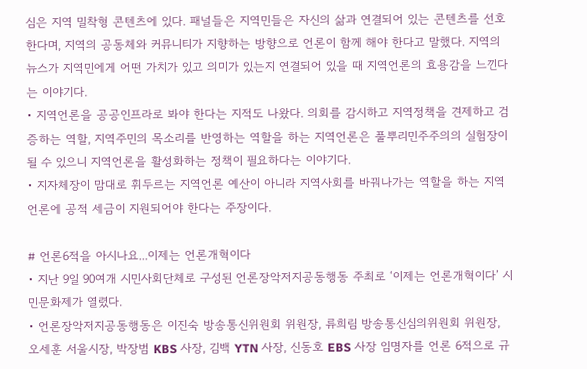심은 지역 밀착형 콘텐츠에 있다. 패널들은 지역민들은 자신의 삶과 연결되어 있는 콘텐츠를 선호한다며, 지역의 공동체와 커뮤니티가 지향하는 방향으로 언론이 함께 해야 한다고 말했다. 지역의 뉴스가 지역민에게 어떤 가치가 있고 의미가 있는지 연결되어 있을 때 지역언론의 효용감을 느낀다는 이야기다.
• 지역언론을 공공인프라로 봐야 한다는 지적도 나왔다. 의회를 감시하고 지역정책을 견제하고 검증하는 역할, 지역주민의 목소리를 반영하는 역할을 하는 지역언론은 풀뿌리민주주의의 실험장이 될 수 있으니 지역언론을 활성화하는 정책이 필요하다는 이야기다.
• 지자체장이 맘대로 휘두르는 지역언론 예산이 아니라 지역사회를 바꿔나가는 역할을 하는 지역언론에 공적 세금이 지원되어야 한다는 주장이다.

# 언론6적을 아시나요...이제는 언론개혁이다
• 지난 9일 90여개 시민사회단체로 구성된 언론장악저지공동행동 주최로 ‘이제는 언론개혁이다’ 시민문화제가 열렸다.
• 언론장악저지공동행동은 이진숙 방송통신위원회 위원장, 류희림 방송통신심의위원회 위원장, 오세훈 서울시장, 박장범 KBS 사장, 김백 YTN 사장, 신동호 EBS 사장 임명자를 언론 6적으로 규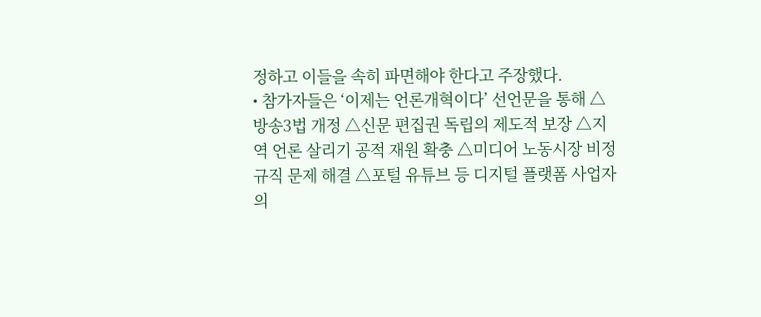정하고 이들을 속히 파면해야 한다고 주장했다.
• 참가자들은 ‘이제는 언론개혁이다’ 선언문을 통해 △방송3법 개정 △신문 편집권 독립의 제도적 보장 △지역 언론 살리기 공적 재원 확충 △미디어 노동시장 비정규직 문제 해결 △포털 유튜브 등 디지털 플랫폼 사업자의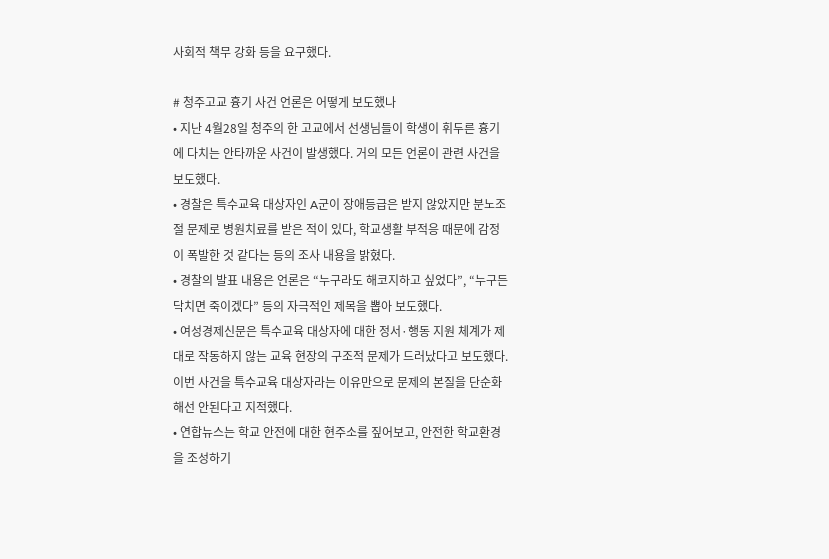사회적 책무 강화 등을 요구했다.

# 청주고교 흉기 사건 언론은 어떻게 보도했나
• 지난 4월28일 청주의 한 고교에서 선생님들이 학생이 휘두른 흉기에 다치는 안타까운 사건이 발생했다. 거의 모든 언론이 관련 사건을 보도했다.
• 경찰은 특수교육 대상자인 A군이 장애등급은 받지 않았지만 분노조절 문제로 병원치료를 받은 적이 있다, 학교생활 부적응 때문에 감정이 폭발한 것 같다는 등의 조사 내용을 밝혔다.
• 경찰의 발표 내용은 언론은 “누구라도 해코지하고 싶었다”, “누구든 닥치면 죽이겠다” 등의 자극적인 제목을 뽑아 보도했다.
• 여성경제신문은 특수교육 대상자에 대한 정서·행동 지원 체계가 제대로 작동하지 않는 교육 현장의 구조적 문제가 드러났다고 보도했다. 이번 사건을 특수교육 대상자라는 이유만으로 문제의 본질을 단순화해선 안된다고 지적했다.
• 연합뉴스는 학교 안전에 대한 현주소를 짚어보고, 안전한 학교환경을 조성하기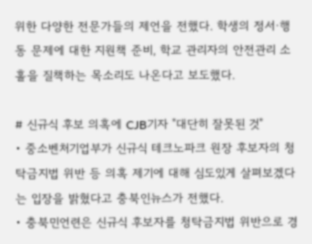위한 다양한 전문가들의 제언을 전했다. 학생의 정서·행동 문제에 대한 지원책 준비, 학교 관리자의 안전관리 소홀을 질책하는 목소리도 나온다고 보도했다.

# 신규식 후보 의혹에 CJB기자 "대단히 잘못된 것"
• 중소벤처기업부가 신규식 테크노파크 원장 후보자의 청탁금지법 위반 등 의혹 제기에 대해 심도있게 살펴보겠다는 입장을 밝혔다고 충북인뉴스가 전했다.
• 충북민언련은 신규식 후보자를 청탁금지법 위반으로 경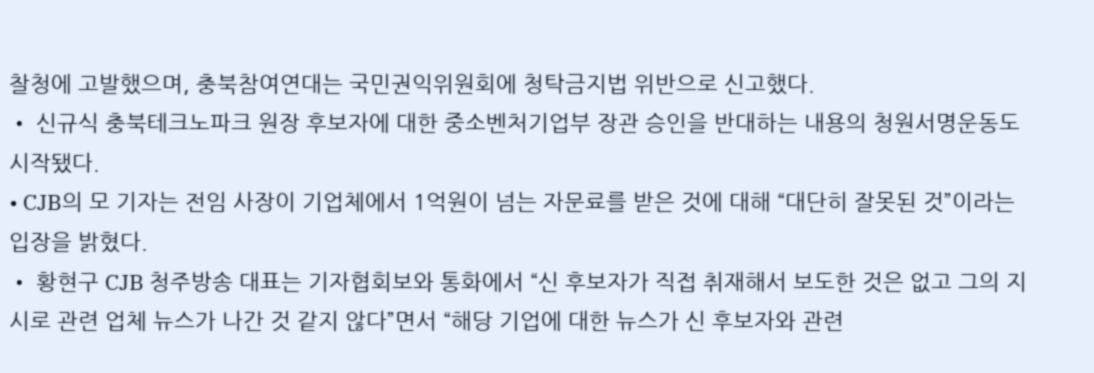찰청에 고발했으며, 충북참여연대는 국민권익위원회에 청탁금지법 위반으로 신고했다.
• 신규식 충북테크노파크 원장 후보자에 대한 중소벤처기업부 장관 승인을 반대하는 내용의 청원서명운동도 시작됐다.
• CJB의 모 기자는 전임 사장이 기업체에서 1억원이 넘는 자문료를 받은 것에 대해 “대단히 잘못된 것”이라는 입장을 밝혔다.
• 황현구 CJB 청주방송 대표는 기자협회보와 통화에서 “신 후보자가 직접 취재해서 보도한 것은 없고 그의 지시로 관련 업체 뉴스가 나간 것 같지 않다”면서 “해당 기업에 대한 뉴스가 신 후보자와 관련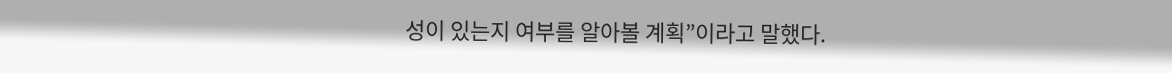성이 있는지 여부를 알아볼 계획”이라고 말했다.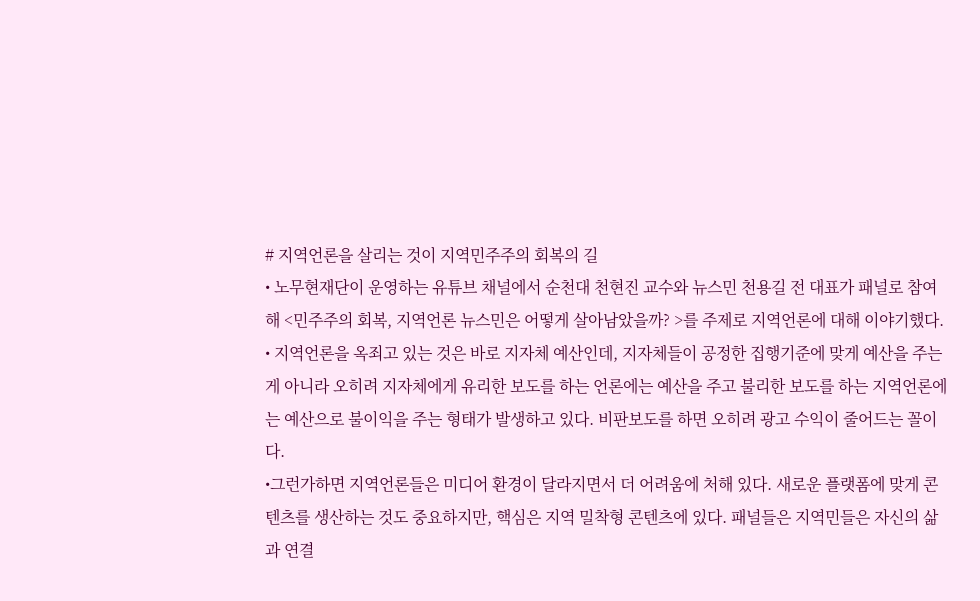# 지역언론을 살리는 것이 지역민주주의 회복의 길
• 노무현재단이 운영하는 유튜브 채널에서 순천대 천현진 교수와 뉴스민 천용길 전 대표가 패널로 참여해 <민주주의 회복, 지역언론 뉴스민은 어떻게 살아남았을까? >를 주제로 지역언론에 대해 이야기했다.
• 지역언론을 옥죄고 있는 것은 바로 지자체 예산인데, 지자체들이 공정한 집행기준에 맞게 예산을 주는 게 아니라 오히려 지자체에게 유리한 보도를 하는 언론에는 예산을 주고 불리한 보도를 하는 지역언론에는 예산으로 불이익을 주는 형태가 발생하고 있다. 비판보도를 하면 오히려 광고 수익이 줄어드는 꼴이다.
•그런가하면 지역언론들은 미디어 환경이 달라지면서 더 어려움에 처해 있다. 새로운 플랫폼에 맞게 콘텐츠를 생산하는 것도 중요하지만, 핵심은 지역 밀착형 콘텐츠에 있다. 패널들은 지역민들은 자신의 삶과 연결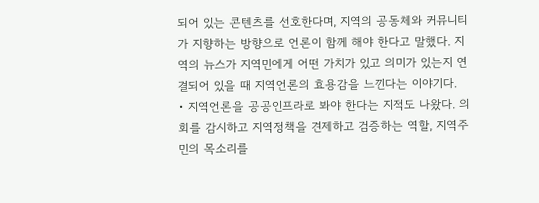되어 있는 콘텐츠를 선호한다며, 지역의 공동체와 커뮤니티가 지향하는 방향으로 언론이 함께 해야 한다고 말했다. 지역의 뉴스가 지역민에게 어떤 가치가 있고 의미가 있는지 연결되어 있을 때 지역언론의 효용감을 느낀다는 이야기다.
• 지역언론을 공공인프라로 봐야 한다는 지적도 나왔다. 의회를 감시하고 지역정책을 견제하고 검증하는 역할, 지역주민의 목소리를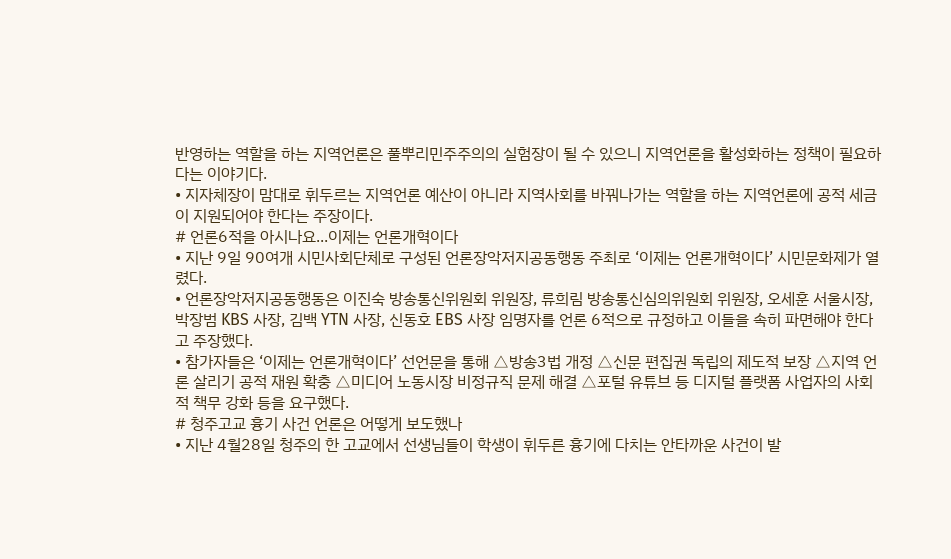반영하는 역할을 하는 지역언론은 풀뿌리민주주의의 실험장이 될 수 있으니 지역언론을 활성화하는 정책이 필요하다는 이야기다.
• 지자체장이 맘대로 휘두르는 지역언론 예산이 아니라 지역사회를 바꿔나가는 역할을 하는 지역언론에 공적 세금이 지원되어야 한다는 주장이다.
# 언론6적을 아시나요...이제는 언론개혁이다
• 지난 9일 90여개 시민사회단체로 구성된 언론장악저지공동행동 주최로 ‘이제는 언론개혁이다’ 시민문화제가 열렸다.
• 언론장악저지공동행동은 이진숙 방송통신위원회 위원장, 류희림 방송통신심의위원회 위원장, 오세훈 서울시장, 박장범 KBS 사장, 김백 YTN 사장, 신동호 EBS 사장 임명자를 언론 6적으로 규정하고 이들을 속히 파면해야 한다고 주장했다.
• 참가자들은 ‘이제는 언론개혁이다’ 선언문을 통해 △방송3법 개정 △신문 편집권 독립의 제도적 보장 △지역 언론 살리기 공적 재원 확충 △미디어 노동시장 비정규직 문제 해결 △포털 유튜브 등 디지털 플랫폼 사업자의 사회적 책무 강화 등을 요구했다.
# 청주고교 흉기 사건 언론은 어떻게 보도했나
• 지난 4월28일 청주의 한 고교에서 선생님들이 학생이 휘두른 흉기에 다치는 안타까운 사건이 발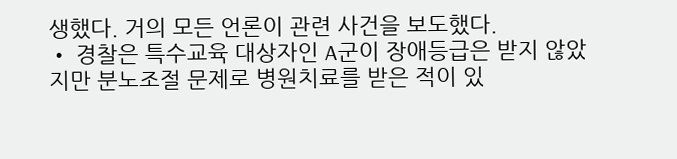생했다. 거의 모든 언론이 관련 사건을 보도했다.
• 경찰은 특수교육 대상자인 A군이 장애등급은 받지 않았지만 분노조절 문제로 병원치료를 받은 적이 있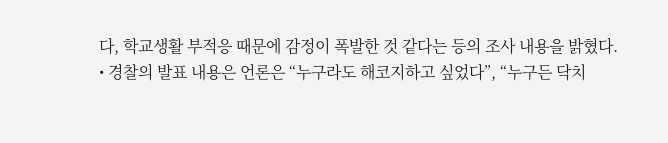다, 학교생활 부적응 때문에 감정이 폭발한 것 같다는 등의 조사 내용을 밝혔다.
• 경찰의 발표 내용은 언론은 “누구라도 해코지하고 싶었다”, “누구든 닥치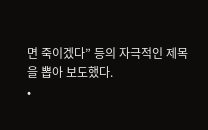면 죽이겠다” 등의 자극적인 제목을 뽑아 보도했다.
•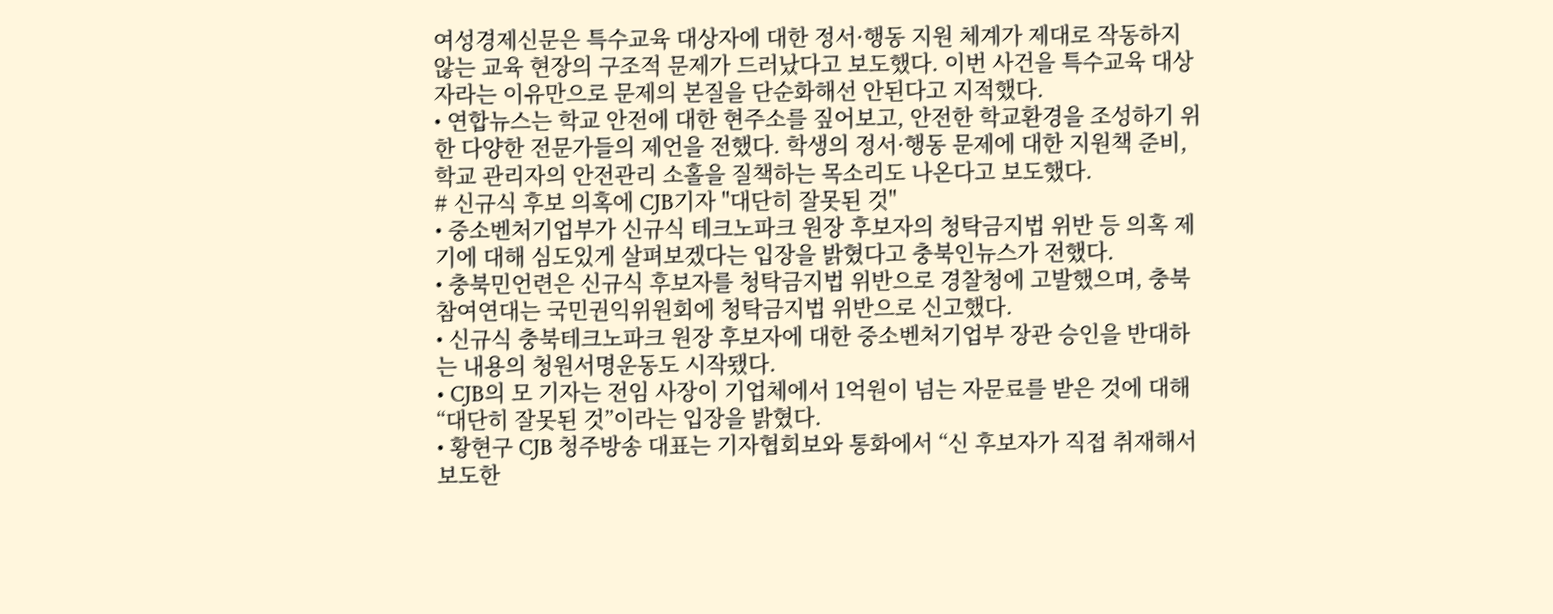여성경제신문은 특수교육 대상자에 대한 정서·행동 지원 체계가 제대로 작동하지 않는 교육 현장의 구조적 문제가 드러났다고 보도했다. 이번 사건을 특수교육 대상자라는 이유만으로 문제의 본질을 단순화해선 안된다고 지적했다.
• 연합뉴스는 학교 안전에 대한 현주소를 짚어보고, 안전한 학교환경을 조성하기 위한 다양한 전문가들의 제언을 전했다. 학생의 정서·행동 문제에 대한 지원책 준비, 학교 관리자의 안전관리 소홀을 질책하는 목소리도 나온다고 보도했다.
# 신규식 후보 의혹에 CJB기자 "대단히 잘못된 것"
• 중소벤처기업부가 신규식 테크노파크 원장 후보자의 청탁금지법 위반 등 의혹 제기에 대해 심도있게 살펴보겠다는 입장을 밝혔다고 충북인뉴스가 전했다.
• 충북민언련은 신규식 후보자를 청탁금지법 위반으로 경찰청에 고발했으며, 충북참여연대는 국민권익위원회에 청탁금지법 위반으로 신고했다.
• 신규식 충북테크노파크 원장 후보자에 대한 중소벤처기업부 장관 승인을 반대하는 내용의 청원서명운동도 시작됐다.
• CJB의 모 기자는 전임 사장이 기업체에서 1억원이 넘는 자문료를 받은 것에 대해 “대단히 잘못된 것”이라는 입장을 밝혔다.
• 황현구 CJB 청주방송 대표는 기자협회보와 통화에서 “신 후보자가 직접 취재해서 보도한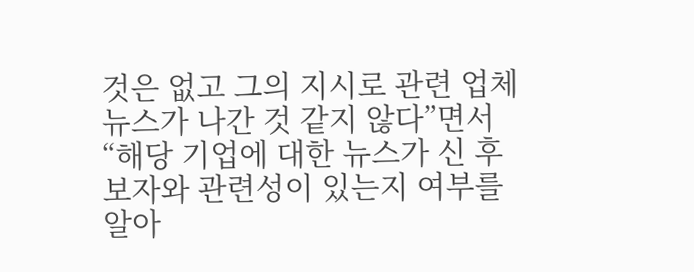것은 없고 그의 지시로 관련 업체 뉴스가 나간 것 같지 않다”면서 “해당 기업에 대한 뉴스가 신 후보자와 관련성이 있는지 여부를 알아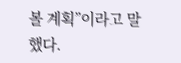볼 계획”이라고 말했다.